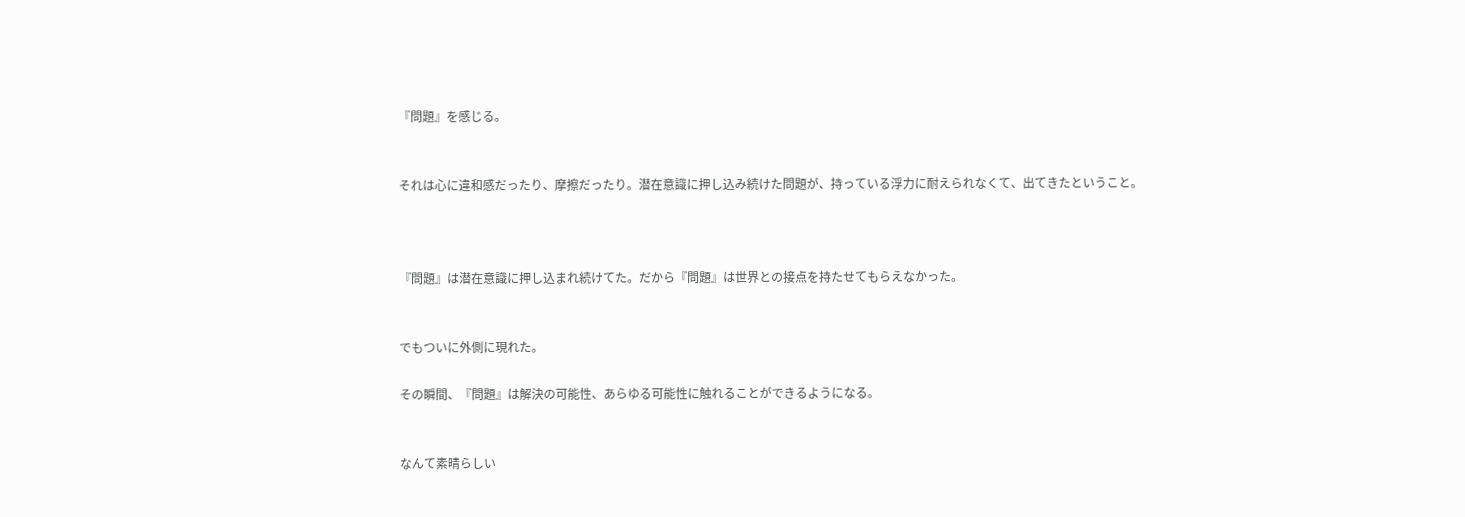『問題』を感じる。


それは心に違和感だったり、摩擦だったり。潜在意識に押し込み続けた問題が、持っている浮力に耐えられなくて、出てきたということ。



『問題』は潜在意識に押し込まれ続けてた。だから『問題』は世界との接点を持たせてもらえなかった。


でもついに外側に現れた。

その瞬間、『問題』は解決の可能性、あらゆる可能性に触れることができるようになる。


なんて素晴らしい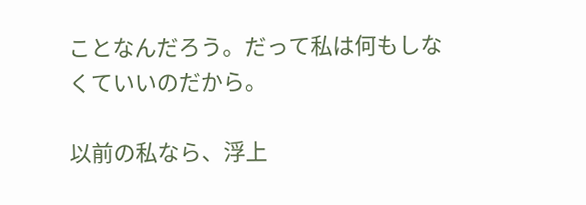ことなんだろう。だって私は何もしなくていいのだから。

以前の私なら、浮上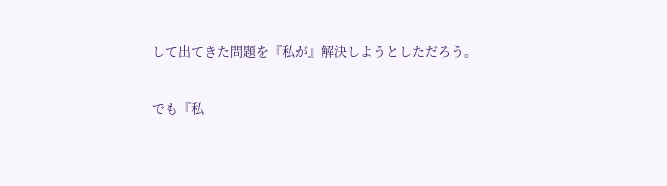して出てきた問題を『私が』解決しようとしただろう。

でも『私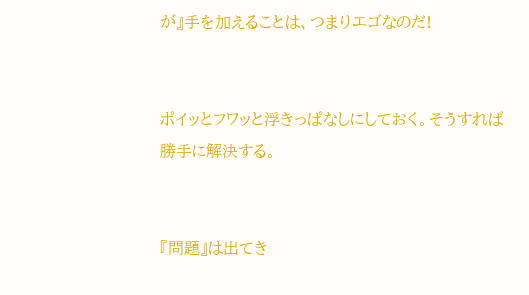が』手を加えることは、つまりエゴなのだ!


ポイッとフワッと浮きっぱなしにしておく。そうすれば勝手に解決する。


『問題』は出てき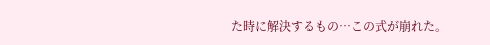た時に解決するもの…この式が崩れた。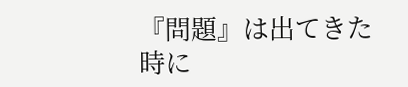『問題』は出てきた時に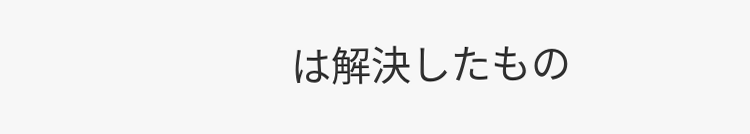は解決したもの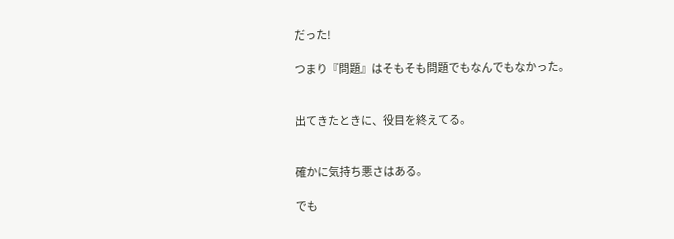だった!

つまり『問題』はそもそも問題でもなんでもなかった。


出てきたときに、役目を終えてる。


確かに気持ち悪さはある。

でも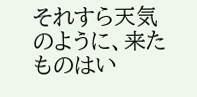それすら天気のように、来たものはい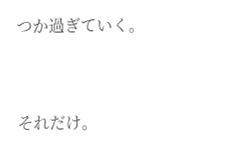つか過ぎていく。



それだけ。